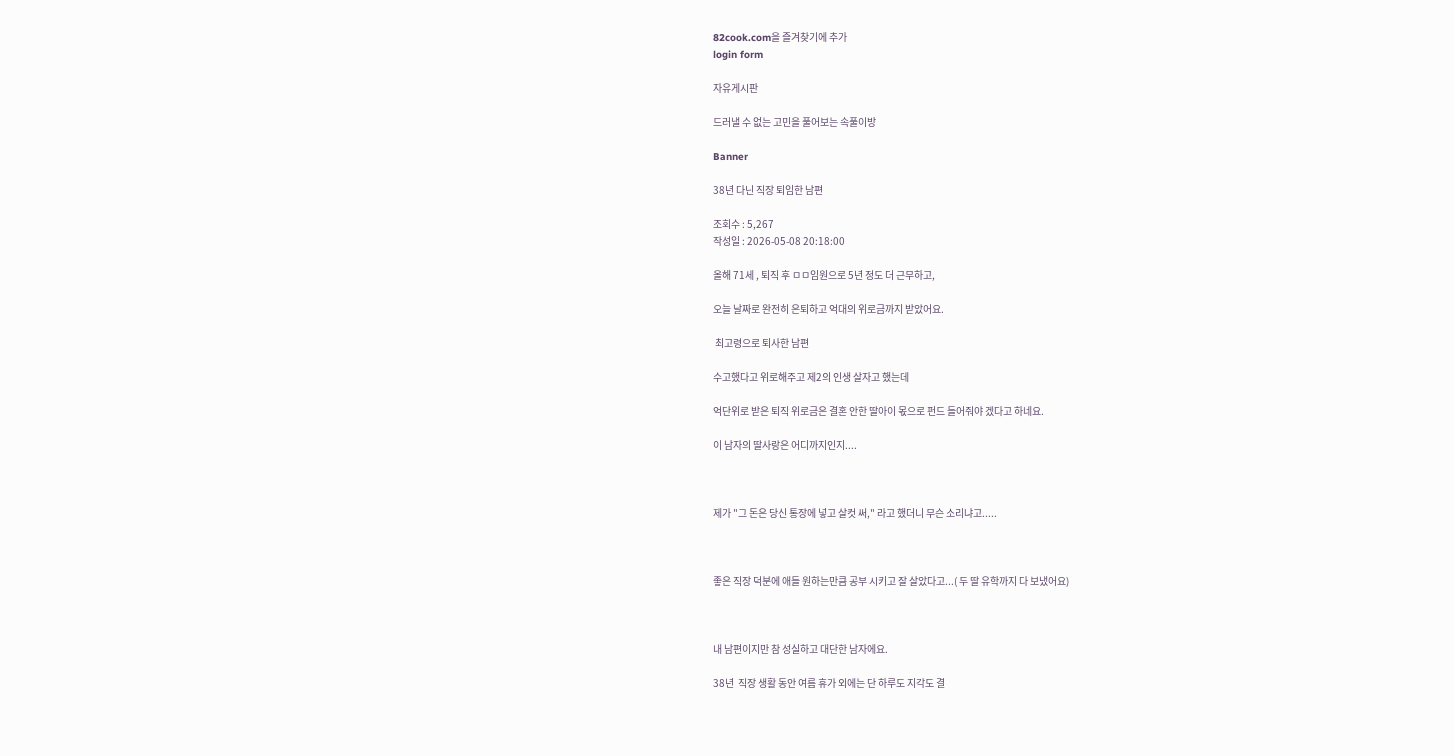82cook.com을 즐겨찾기에 추가
login form

자유게시판

드러낼 수 없는 고민을 풀어보는 속풀이방

Banner

38년 다닌 직장 퇴임한 남편

조회수 : 5,267
작성일 : 2026-05-08 20:18:00

올해 71세 , 퇴직 후 ㅁㅁ임원으로 5년 정도 더 근무하고,

오늘 날짜로 완전히 은퇴하고 억대의 위로금까지 받았어요.

 최고령으로 퇴사한 남편

수고했다고 위로해주고 제2의 인생 살자고 했는데

억단위로 받은 퇴직 위로금은 결혼 안한 딸아이 몫으로 펀드 들어줘야 겠다고 하네요.

이 남자의 딸사랑은 어디까지인지....



제가 "그 돈은 당신 통장에 넣고 살컷 써," 라고 했더니 무슨 소리냐고.....



좋은 직장 덕분에 애들 원하는만큼 공부 시키고 잘 살았다고...( 두 딸 유학까지 다 보냈어요)



내 남편이지만 참 성실하고 대단한 남자에요.

38년  직장 생활 동안 여름 휴가 외에는 단 하루도 지각도 결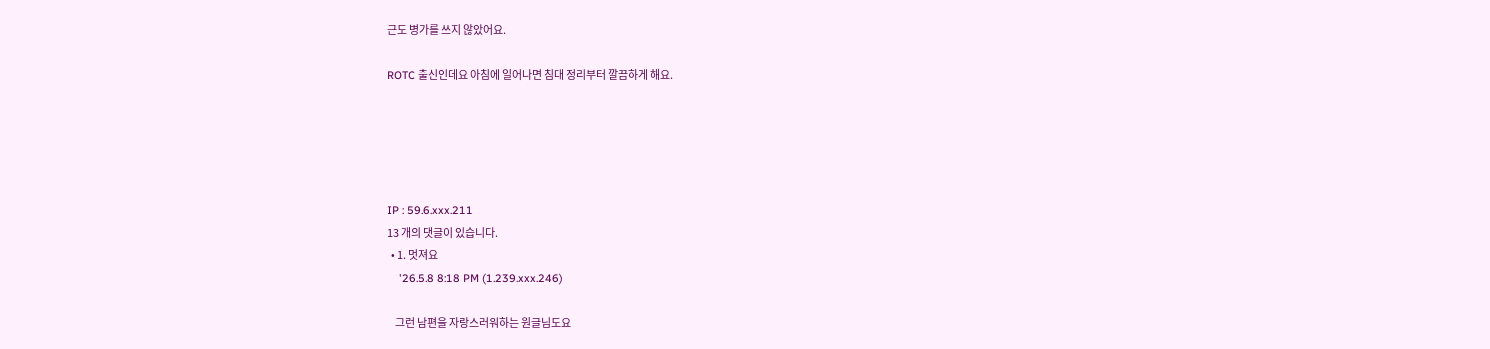근도 병가를 쓰지 않았어요.

ROTC 출신인데요 아침에 일어나면 침대 정리부터 깔끔하게 해요.





IP : 59.6.xxx.211
13 개의 댓글이 있습니다.
  • 1. 멋져요
    '26.5.8 8:18 PM (1.239.xxx.246)

    그런 남편을 자랑스러워하는 원글님도요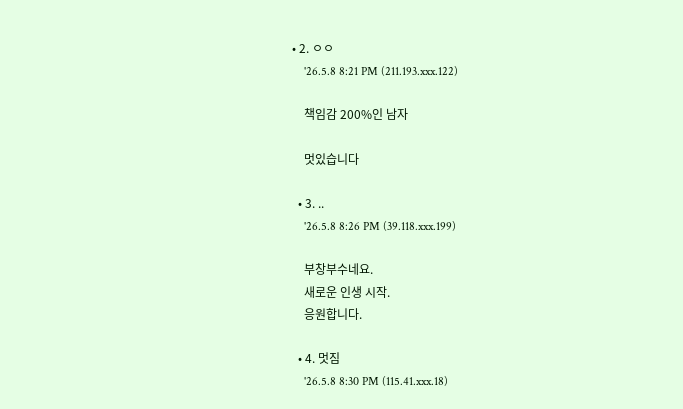• 2. ㅇㅇ
    '26.5.8 8:21 PM (211.193.xxx.122)

    책임감 200%인 남자

    멋있습니다

  • 3. ..
    '26.5.8 8:26 PM (39.118.xxx.199)

    부창부수네요.
    새로운 인생 시작.
    응원합니다.

  • 4. 멋짐
    '26.5.8 8:30 PM (115.41.xxx.18)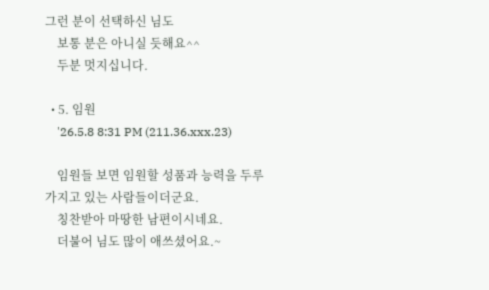그런 분이 선택하신 님도
    보통 분은 아니실 듯해요^^
    두분 멋지십니다.

  • 5. 임원
    '26.5.8 8:31 PM (211.36.xxx.23)

    임원들 보면 임원할 성품과 능력을 두루 가지고 있는 사람들이더군요.
    칭찬받아 마땅한 남편이시네요.
    더불어 님도 많이 애쓰셨어요.~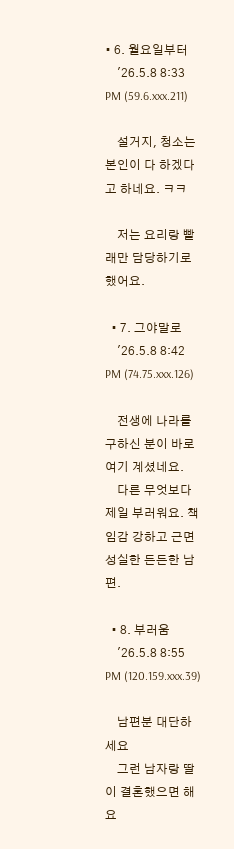• 6. 월요일부터
    '26.5.8 8:33 PM (59.6.xxx.211)

    설거지, 청소는 본인이 다 하겠다고 하네요. ㅋㅋ

    저는 요리랑 빨래만 담당하기로 했어요.

  • 7. 그야말로
    '26.5.8 8:42 PM (74.75.xxx.126)

    전생에 나라를 구하신 분이 바로 여기 계셨네요.
    다른 무엇보다 제일 부러워요. 책임감 강하고 근면성실한 든든한 남편.

  • 8. 부러움
    '26.5.8 8:55 PM (120.159.xxx.39)

    남편분 대단하세요
    그런 남자랑 딸이 결혼했으면 해요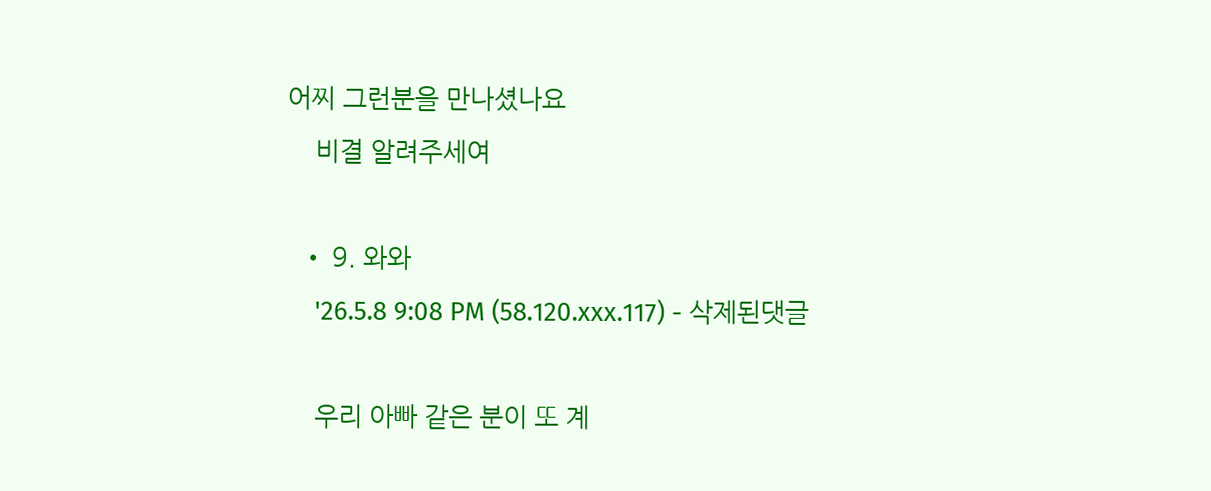어찌 그런분을 만나셨나요
    비결 알려주세여

  • 9. 와와
    '26.5.8 9:08 PM (58.120.xxx.117) - 삭제된댓글

    우리 아빠 같은 분이 또 계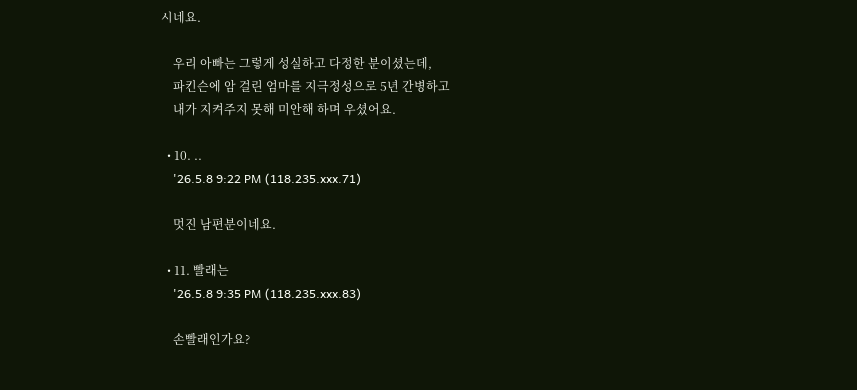시네요.

    우리 아빠는 그렇게 성실하고 다정한 분이셨는데,
    파킨슨에 암 걸린 엄마를 지극정성으로 5년 간병하고
    내가 지켜주지 못해 미안해 하며 우셨어요.

  • 10. ..
    '26.5.8 9:22 PM (118.235.xxx.71)

    멋진 남편분이네요.

  • 11. 빨래는
    '26.5.8 9:35 PM (118.235.xxx.83)

    손빨래인가요?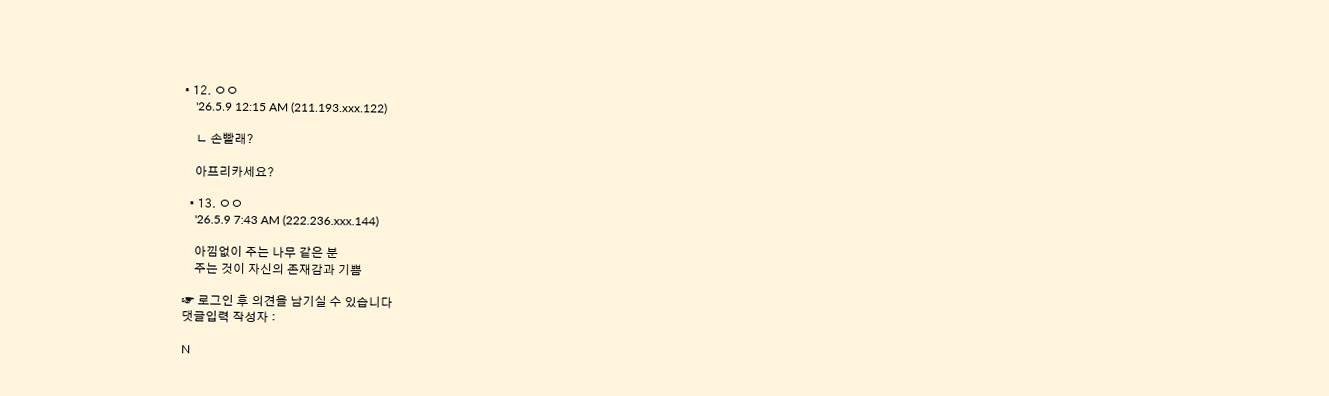• 12. ㅇㅇ
    '26.5.9 12:15 AM (211.193.xxx.122)

    ㄴ 손빨래?

    아프리카세요?

  • 13. ㅇㅇ
    '26.5.9 7:43 AM (222.236.xxx.144)

    아낌없이 주는 나무 같은 분
    주는 것이 자신의 존재감과 기쁨

☞ 로그인 후 의견을 남기실 수 있습니다
댓글입력 작성자 :

N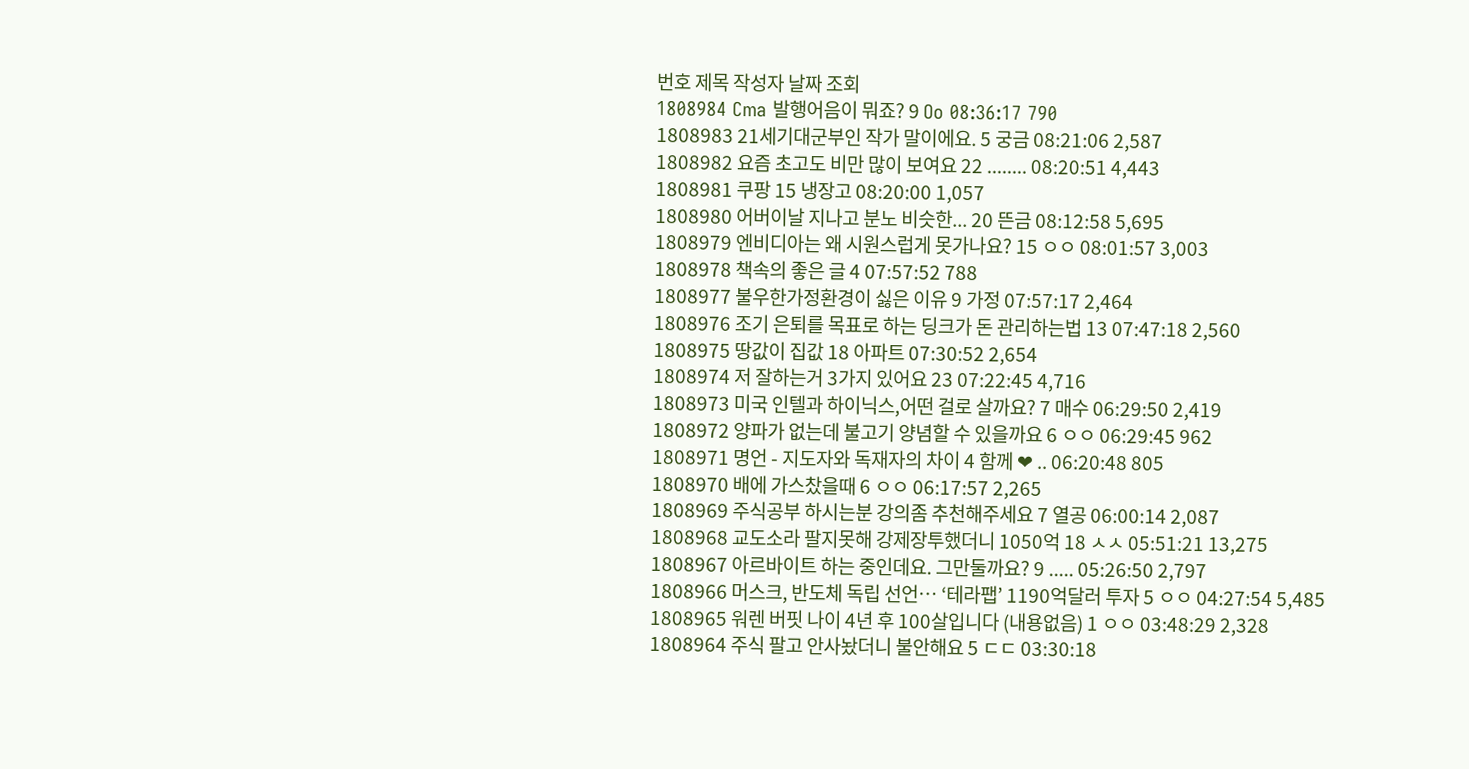번호 제목 작성자 날짜 조회
1808984 Cma 발행어음이 뭐죠? 9 Oo 08:36:17 790
1808983 21세기대군부인 작가 말이에요. 5 궁금 08:21:06 2,587
1808982 요즘 초고도 비만 많이 보여요 22 ........ 08:20:51 4,443
1808981 쿠팡 15 냉장고 08:20:00 1,057
1808980 어버이날 지나고 분노 비슷한... 20 뜬금 08:12:58 5,695
1808979 엔비디아는 왜 시원스럽게 못가나요? 15 ㅇㅇ 08:01:57 3,003
1808978 책속의 좋은 글 4 07:57:52 788
1808977 불우한가정환경이 싫은 이유 9 가정 07:57:17 2,464
1808976 조기 은퇴를 목표로 하는 딩크가 돈 관리하는법 13 07:47:18 2,560
1808975 땅값이 집값 18 아파트 07:30:52 2,654
1808974 저 잘하는거 3가지 있어요 23 07:22:45 4,716
1808973 미국 인텔과 하이닉스,어떤 걸로 살까요? 7 매수 06:29:50 2,419
1808972 양파가 없는데 불고기 양념할 수 있을까요 6 ㅇㅇ 06:29:45 962
1808971 명언 - 지도자와 독재자의 차이 4 함께 ❤ .. 06:20:48 805
1808970 배에 가스찼을때 6 ㅇㅇ 06:17:57 2,265
1808969 주식공부 하시는분 강의좀 추천해주세요 7 열공 06:00:14 2,087
1808968 교도소라 팔지못해 강제장투했더니 1050억 18 ㅅㅅ 05:51:21 13,275
1808967 아르바이트 하는 중인데요. 그만둘까요? 9 ..... 05:26:50 2,797
1808966 머스크, 반도체 독립 선언… ‘테라팹’ 1190억달러 투자 5 ㅇㅇ 04:27:54 5,485
1808965 워렌 버핏 나이 4년 후 100살입니다 (내용없음) 1 ㅇㅇ 03:48:29 2,328
1808964 주식 팔고 안사놨더니 불안해요 5 ㄷㄷ 03:30:18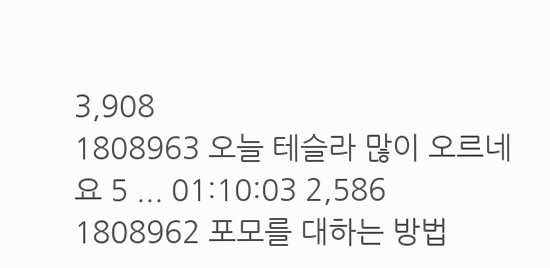3,908
1808963 오늘 테슬라 많이 오르네요 5 ... 01:10:03 2,586
1808962 포모를 대하는 방법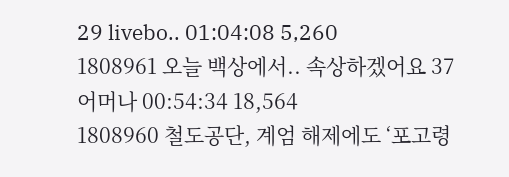29 livebo.. 01:04:08 5,260
1808961 오늘 백상에서.. 속상하겠어요 37 어머나 00:54:34 18,564
1808960 철도공단, 계엄 해제에도 ‘포고령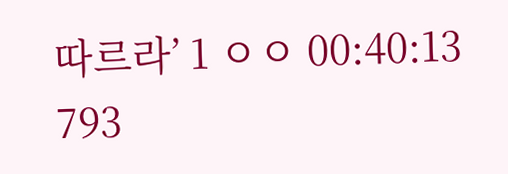따르라’ 1 ㅇㅇ 00:40:13 793